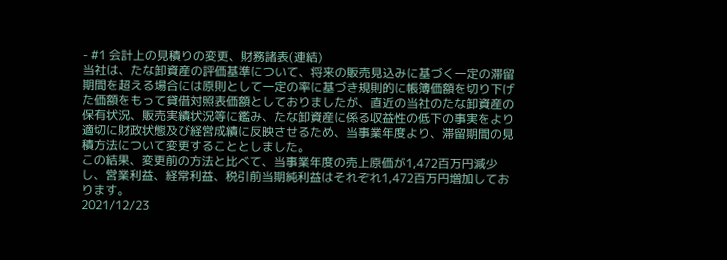- #1 会計上の見積りの変更、財務諸表(連結)
当社は、たな卸資産の評価基準について、将来の販売見込みに基づく一定の滞留期間を超える場合には原則として一定の率に基づき規則的に帳簿価額を切り下げた価額をもって貸借対照表価額としておりましたが、直近の当社のたな卸資産の保有状況、販売実績状況等に鑑み、たな卸資産に係る収益性の低下の事実をより適切に財政状態及び経営成績に反映させるため、当事業年度より、滞留期間の見積方法について変更することとしました。
この結果、変更前の方法と比べて、当事業年度の売上原価が1,472百万円減少し、営業利益、経常利益、税引前当期純利益はそれぞれ1,472百万円増加しております。
2021/12/23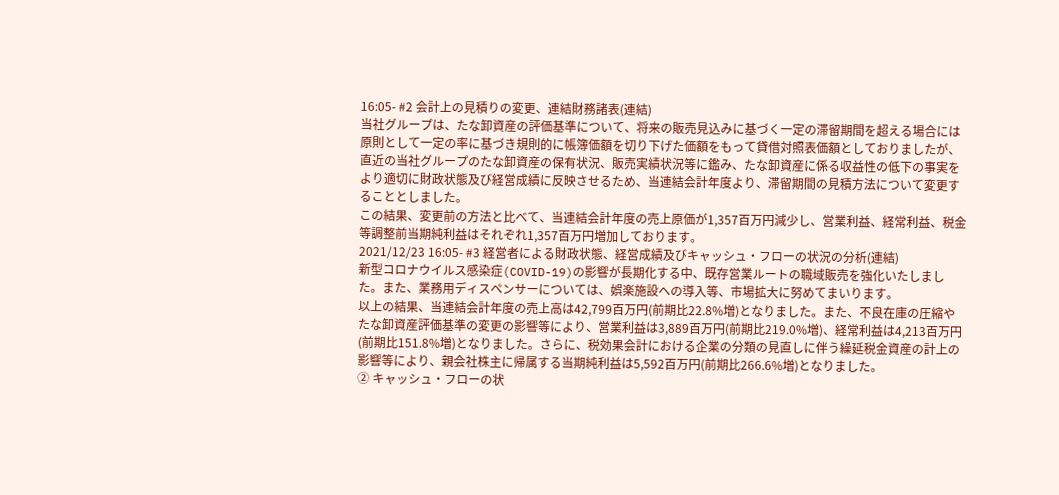16:05- #2 会計上の見積りの変更、連結財務諸表(連結)
当社グループは、たな卸資産の評価基準について、将来の販売見込みに基づく一定の滞留期間を超える場合には原則として一定の率に基づき規則的に帳簿価額を切り下げた価額をもって貸借対照表価額としておりましたが、直近の当社グループのたな卸資産の保有状況、販売実績状況等に鑑み、たな卸資産に係る収益性の低下の事実をより適切に財政状態及び経営成績に反映させるため、当連結会計年度より、滞留期間の見積方法について変更することとしました。
この結果、変更前の方法と比べて、当連結会計年度の売上原価が1,357百万円減少し、営業利益、経常利益、税金等調整前当期純利益はそれぞれ1,357百万円増加しております。
2021/12/23 16:05- #3 経営者による財政状態、経営成績及びキャッシュ・フローの状況の分析(連結)
新型コロナウイルス感染症(COVID-19)の影響が長期化する中、既存営業ルートの職域販売を強化いたしました。また、業務用ディスペンサーについては、娯楽施設への導入等、市場拡大に努めてまいります。
以上の結果、当連結会計年度の売上高は42,799百万円(前期比22.8%増)となりました。また、不良在庫の圧縮やたな卸資産評価基準の変更の影響等により、営業利益は3,889百万円(前期比219.0%増)、経常利益は4,213百万円(前期比151.8%増)となりました。さらに、税効果会計における企業の分類の見直しに伴う繰延税金資産の計上の影響等により、親会社株主に帰属する当期純利益は5,592百万円(前期比266.6%増)となりました。
② キャッシュ・フローの状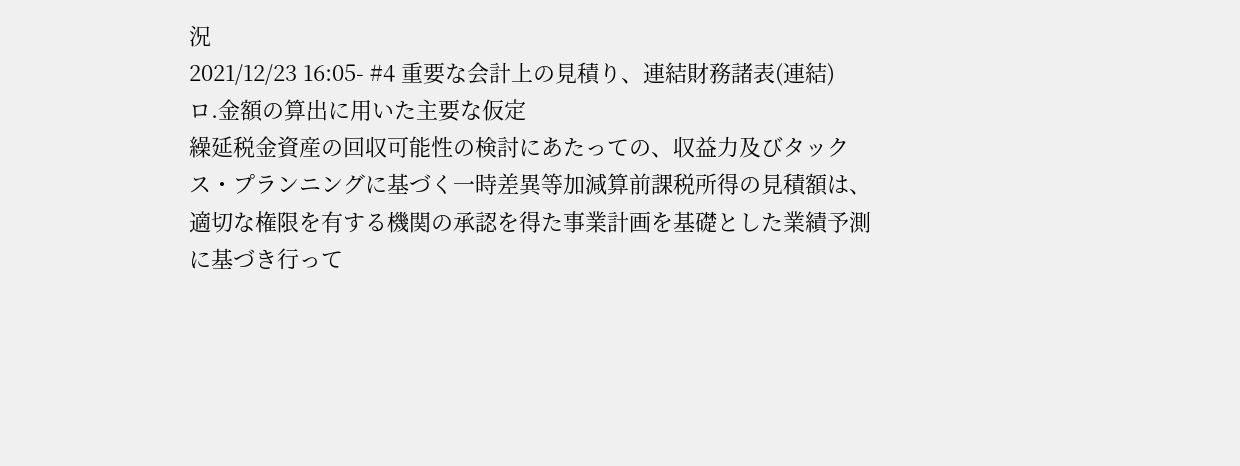況
2021/12/23 16:05- #4 重要な会計上の見積り、連結財務諸表(連結)
ロ.金額の算出に用いた主要な仮定
繰延税金資産の回収可能性の検討にあたっての、収益力及びタックス・プランニングに基づく一時差異等加減算前課税所得の見積額は、適切な権限を有する機関の承認を得た事業計画を基礎とした業績予測に基づき行って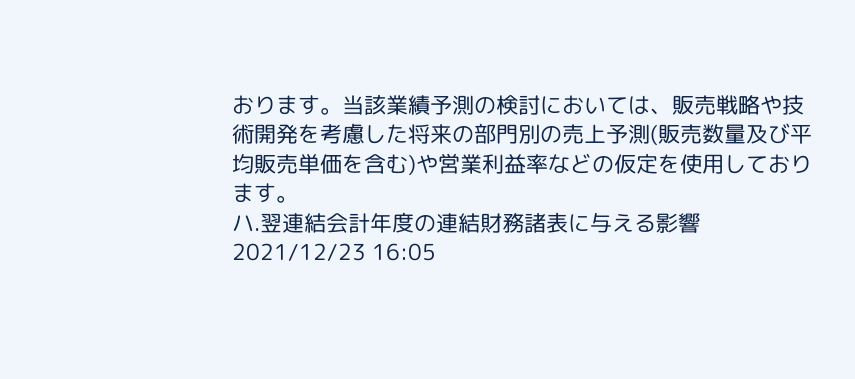おります。当該業績予測の検討においては、販売戦略や技術開発を考慮した将来の部門別の売上予測(販売数量及び平均販売単価を含む)や営業利益率などの仮定を使用しております。
ハ.翌連結会計年度の連結財務諸表に与える影響
2021/12/23 16:05